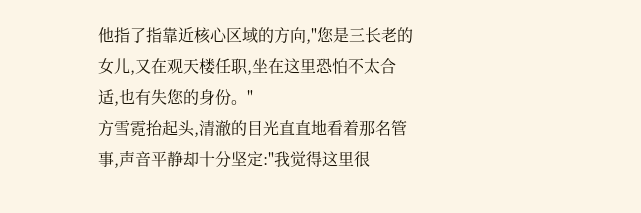他指了指靠近核心区域的方向,"您是三长老的女儿,又在观天楼任职,坐在这里恐怕不太合适,也有失您的身份。"
方雪霓抬起头,清澈的目光直直地看着那名管事,声音平静却十分坚定:"我觉得这里很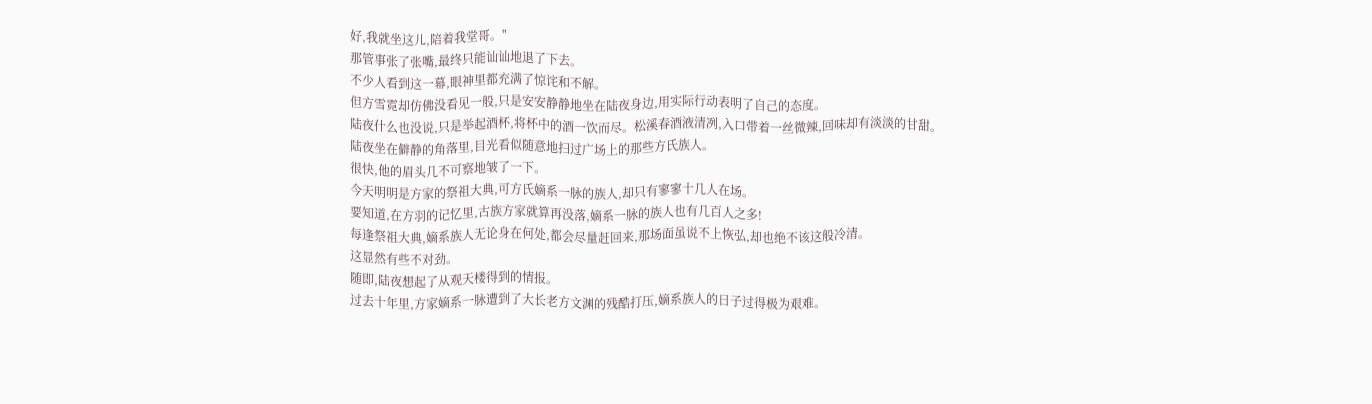好,我就坐这儿,陪着我堂哥。"
那管事张了张嘴,最终只能讪讪地退了下去。
不少人看到这一幕,眼神里都充满了惊诧和不解。
但方雪霓却仿佛没看见一般,只是安安静静地坐在陆夜身边,用实际行动表明了自己的态度。
陆夜什么也没说,只是举起酒杯,将杯中的酒一饮而尽。松溪春酒液清冽,入口带着一丝微辣,回味却有淡淡的甘甜。
陆夜坐在僻静的角落里,目光看似随意地扫过广场上的那些方氏族人。
很快,他的眉头几不可察地皱了一下。
今天明明是方家的祭祖大典,可方氏嫡系一脉的族人,却只有寥寥十几人在场。
要知道,在方羽的记忆里,古族方家就算再没落,嫡系一脉的族人也有几百人之多!
每逢祭祖大典,嫡系族人无论身在何处,都会尽量赶回来,那场面虽说不上恢弘,却也绝不该这般冷清。
这显然有些不对劲。
随即,陆夜想起了从观天楼得到的情报。
过去十年里,方家嫡系一脉遭到了大长老方文渊的残酷打压,嫡系族人的日子过得极为艰难。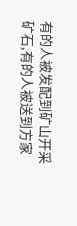有的人被发配到矿山开采矿石,有的人被送到方家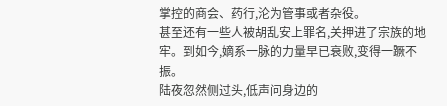掌控的商会、药行,沦为管事或者杂役。
甚至还有一些人被胡乱安上罪名,关押进了宗族的地牢。到如今,嫡系一脉的力量早已衰败,变得一蹶不振。
陆夜忽然侧过头,低声问身边的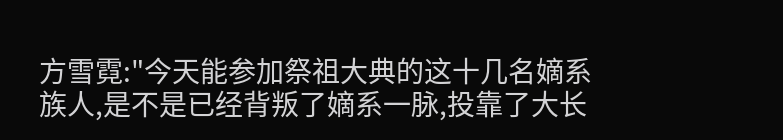方雪霓:"今天能参加祭祖大典的这十几名嫡系族人,是不是已经背叛了嫡系一脉,投靠了大长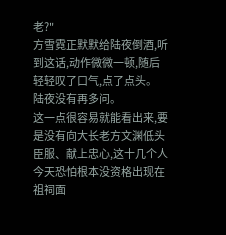老?"
方雪霓正默默给陆夜倒酒,听到这话,动作微微一顿,随后轻轻叹了口气,点了点头。
陆夜没有再多问。
这一点很容易就能看出来,要是没有向大长老方文渊低头臣服、献上忠心,这十几个人今天恐怕根本没资格出现在祖祠面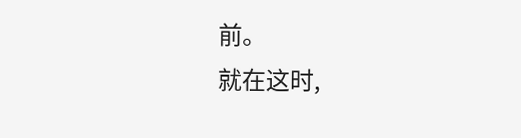前。
就在这时,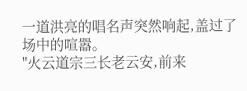一道洪亮的唱名声突然响起,盖过了场中的喧嚣。
"火云道宗三长老云安,前来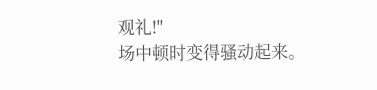观礼!"
场中顿时变得骚动起来。